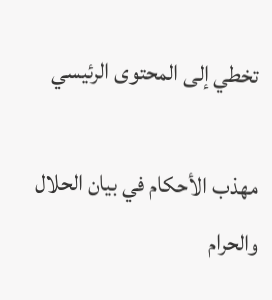تخطي إلى المحتوى الرئيسي

مهذب الأحكام في بيان الحلال والحرام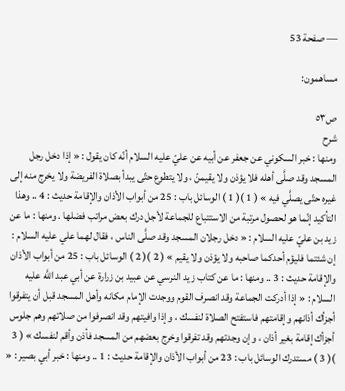— صفحة 53

مساهمون:

ص٥٣
شرح
ومنها : خبر السكوني عن جعفر عن أبيه عن عليّ عليه السلام أنّه كان يقول : « إذا دخل رجل المسجد وقد صلَّى أهله فلا يؤذن ولا يقيمنّ ، ولا يتطوع حتّى يبدأ بصلاة الفريضة ولا يخرج منه إلى غيره حتّى يصلَّي فيه » ( 1 )( 1 ) الوسائل باب : 25 من أبواب الأذان والإقامة حديث : 4 .. وهذا التأكيد إنّما هو لحصول مرتبة من الاستتباع للجماعة لأجل درك بعض مراتب فضلها . ومنها : ما عن زيد بن عليّ عليه السلام : « دخل رجلان المسجد وقد صلَّى الناس ، فقال لهما علي عليه السلام : إن شئتما فليؤم أحدكما صاحبه ولا يؤذن ولا يقيم » ( 2 )( 2 ) الوسائل باب : 25 من أبواب الأذان والإقامة حديث : 3 .. ومنها : ما عن كتاب زيد النرسي عن عبيد بن زرارة عن أبي عبد اللَّه عليه السلام : « إذا أدركت الجماعة وقد انصرف القوم ووجدت الإمام مكانه وأهل المسجد قبل أن يتفرقوا أجزأك أذانهم وإقامتهم فاستفتح الصلاة لنفسك ، وإذا وافيتهم وقد انصرفوا من صلاتهم وهم جلوس أجزأك إقامة بغير أذان ، وإن وجدتهم وقد تفرقوا وخرج بعضهم من المسجد فأذن وأقم لنفسك » ( 3 )( 3 ) مستدرك الوسائل باب : 23 من أبواب الأذان والإقامة حديث : 1 .. ومنها : خبر أبي بصير : «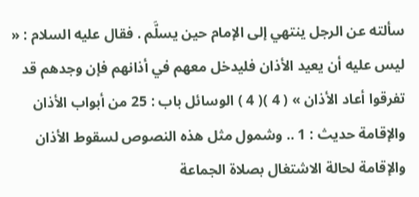سألته عن الرجل ينتهي إلى الإمام حين يسلَّم . فقال عليه السلام : « ليس عليه أن يعيد الأذان فليدخل معهم في أذانهم فإن وجدهم قد تفرقوا أعاد الأذان » ( 4 )( 4 ) الوسائل باب : 25 من أبواب الأذان والإقامة حديث : 1 .. وشمول مثل هذه النصوص لسقوط الأذان والإقامة لحالة الاشتغال بصلاة الجماعة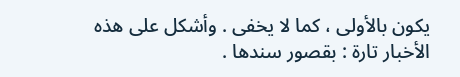يكون بالأولى ، كما لا يخفى . وأشكل على هذه الأخبار تارة : بقصور سندها .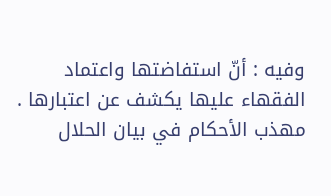وفيه : أنّ استفاضتها واعتماد الفقهاء عليها يكشف عن اعتبارها .
مهذب الأحكام في بيان الحلال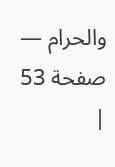والحرام — صفحة 53 |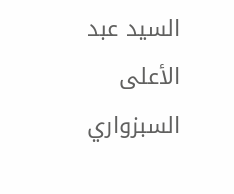السيد عبد الأعلى السبزواري